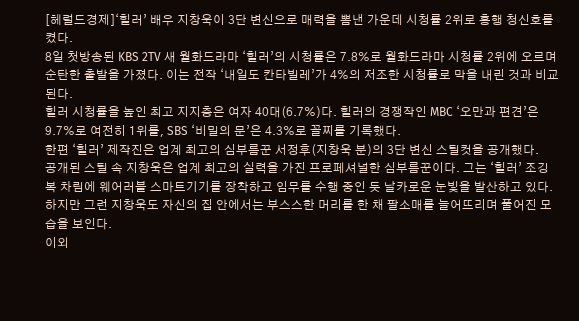[헤럴드경제]‘힐러’ 배우 지창욱이 3단 변신으로 매력을 뽐낸 가운데 시청률 2위로 흥행 청신호를 켰다.
8일 첫방송된 KBS 2TV 새 월화드라마 ‘힐러’의 시청률은 7.8%로 월화드라마 시청률 2위에 오르며 순탄한 출발을 가졌다. 이는 전작 ‘내일도 칸타빌레’가 4%의 저조한 시청률로 막을 내린 것과 비교된다.
힐러 시청률을 높인 최고 지지층은 여자 40대(6.7%)다. 힐러의 경쟁작인 MBC ‘오만과 편견’은 9.7%로 여전히 1위를, SBS ‘비밀의 문’은 4.3%로 꼴찌를 기록했다.
한편 ‘힐러’ 제작진은 업계 최고의 심부름꾼 서정후(지창욱 분)의 3단 변신 스틸컷을 공개했다.
공개된 스틸 속 지창욱은 업계 최고의 실력을 가진 프로페셔널한 심부름꾼이다. 그는 ‘힐러’ 조깅복 차림에 웨어러블 스마트기기를 장착하고 임무를 수행 중인 듯 날카로운 눈빛을 발산하고 있다.
하지만 그런 지창욱도 자신의 집 안에서는 부스스한 머리를 한 채 팔소매를 늘어뜨리며 풀어진 모습을 보인다.
이외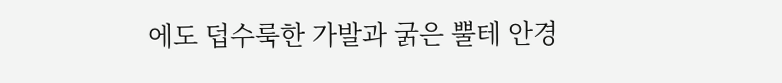에도 덥수룩한 가발과 굵은 뿔테 안경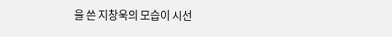을 쓴 지창욱의 모습이 시선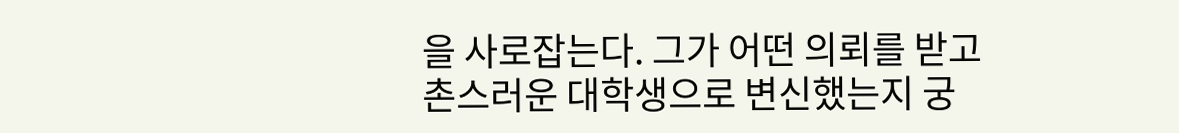을 사로잡는다. 그가 어떤 의뢰를 받고 촌스러운 대학생으로 변신했는지 궁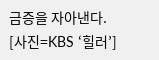금증을 자아낸다.
[사진=KBS ‘힐러’]